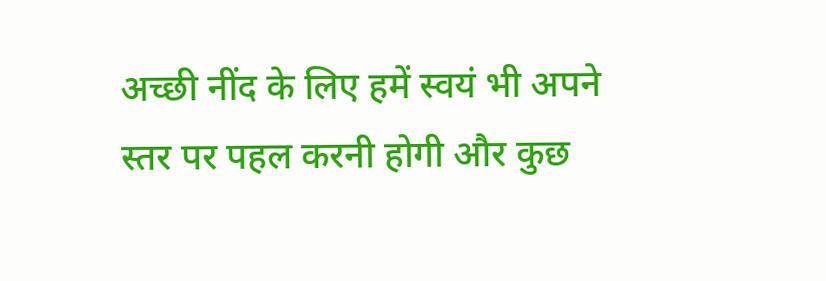अच्छी नींद के लिए हमें स्वयं भी अपने स्तर पर पहल करनी होगी और कुछ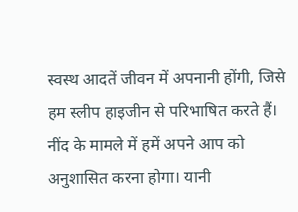स्वस्थ आदतें जीवन में अपनानी होंगी, जिसे हम स्लीप हाइजीन से परिभाषित करते हैं। नींद के मामले में हमें अपने आप को अनुशासित करना होगा। यानी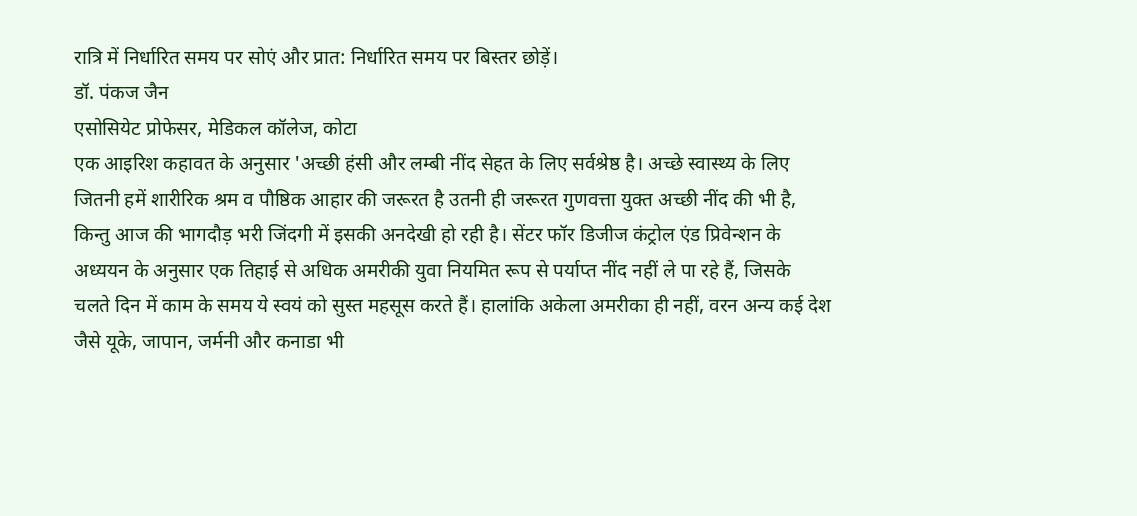रात्रि में निर्धारित समय पर सोएं और प्रात: निर्धारित समय पर बिस्तर छोड़ें।
डॉ. पंकज जैन
एसोसियेट प्रोफेसर, मेडिकल कॉलेज, कोटा
एक आइरिश कहावत के अनुसार 'अच्छी हंसी और लम्बी नींद सेहत के लिए सर्वश्रेष्ठ है। अच्छे स्वास्थ्य के लिए जितनी हमें शारीरिक श्रम व पौष्ठिक आहार की जरूरत है उतनी ही जरूरत गुणवत्ता युक्त अच्छी नींद की भी है, किन्तु आज की भागदौड़ भरी जिंदगी में इसकी अनदेखी हो रही है। सेंटर फॉर डिजीज कंट्रोल एंड प्रिवेन्शन के अध्ययन के अनुसार एक तिहाई से अधिक अमरीकी युवा नियमित रूप से पर्याप्त नींद नहीं ले पा रहे हैं, जिसके चलते दिन में काम के समय ये स्वयं को सुस्त महसूस करते हैं। हालांकि अकेला अमरीका ही नहीं, वरन अन्य कई देश जैसे यूके, जापान, जर्मनी और कनाडा भी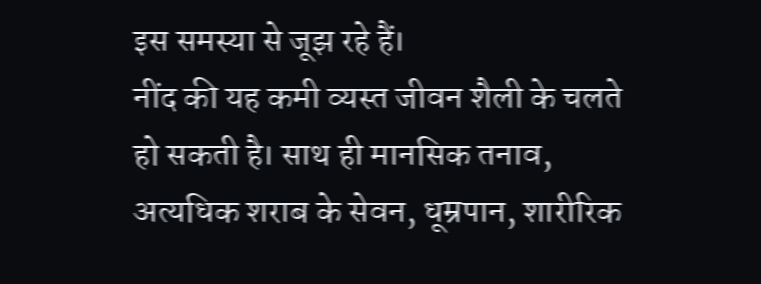इस समस्या से जूझ रहे हैं।
नींद की यह कमी व्यस्त जीवन शैली के चलते हो सकती है। साथ ही मानसिक तनाव, अत्यधिक शराब के सेवन, धूम्रपान, शारीरिक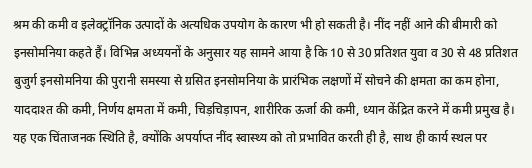श्रम की कमी व इलेक्ट्रॉनिक उत्पादों के अत्यधिक उपयोग के कारण भी हो सकती है। नींद नहीं आने की बीमारी को इनसोमनिया कहते हैं। विभिन्न अध्ययनों के अनुसार यह सामने आया है कि 10 से 30 प्रतिशत युवा व 30 से 48 प्रतिशत बुजुर्ग इनसोमनिया की पुरानी समस्या से ग्रसित इनसोमनिया के प्रारंभिक लक्षणों में सोचने की क्षमता का कम होना, याददाश्त की कमी, निर्णय क्षमता में कमी, चिड़चिड़ापन, शारीरिक ऊर्जा की कमी, ध्यान केंद्रित करने में कमी प्रमुख है। यह एक चिंताजनक स्थिति है, क्योंकि अपर्याप्त नींद स्वास्थ्य को तो प्रभावित करती ही है, साथ ही कार्य स्थल पर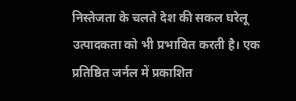निस्तेजता के चलते देश की सकल घरेलू उत्पादकता को भी प्रभावित करती है। एक प्रतिष्ठित जर्नल में प्रकाशित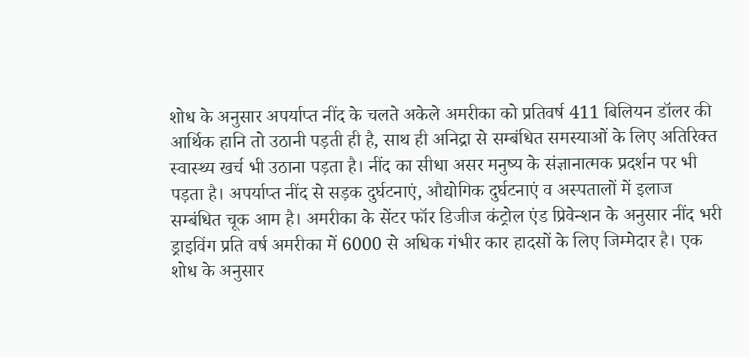शोध के अनुसार अपर्याप्त नींद के चलते अकेले अमरीका को प्रतिवर्ष 411 बिलियन डॉलर की आर्थिक हानि तो उठानी पड़ती ही है, साथ ही अनिद्रा से सम्बंधित समस्याओं के लिए अतिरिक्त स्वास्थ्य खर्च भी उठाना पड़ता है। नींद का सीधा असर मनुष्य के संज्ञानात्मक प्रदर्शन पर भी पड़ता है। अपर्याप्त नींद से सड़क दुर्घटनाएं, औद्योगिक दुर्घटनाएं व अस्पतालों में इलाज सम्बंधित चूक आम है। अमरीका के सेंटर फॉर डिजीज कंट्रोल एंड प्रिवेन्शन के अनुसार नींद भरी ड्राइविंग प्रति वर्ष अमरीका में 6000 से अधिक गंभीर कार हादसों के लिए जिम्मेदार है। एक शोध के अनुसार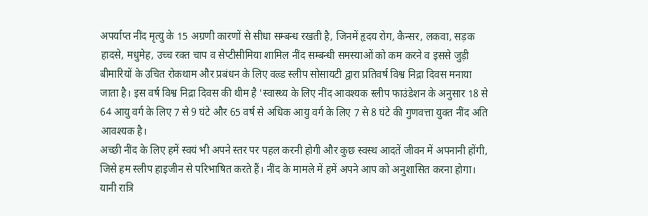अपर्याप्त नींद मृत्यु के 15 अग्रणी कारणों से सीधा सम्बन्ध रखती है, जिनमें हृदय रोग, कैन्सर, लकवा, सड़क हादसे, मधुमेह, उच्च रक्त चाप व सेप्टीसीमिया शामिल नींद सम्बन्धी समस्याओं को कम करने व इससे जुड़ी बीमारियों के उचित रोकथाम और प्रबंधन के लिए वल्र्ड स्लीप सोसायटी द्वारा प्रतिवर्ष विश्व निद्रा दिवस मनाया जाता है। इस वर्ष विश्व निद्रा दिवस की थीम है 'स्वास्थ्य के लिए नींद आवश्यक स्लीप फाउंडेशन के अनुसार 18 से 64 आयु वर्ग के लिए 7 से 9 घंटे और 65 वर्ष से अधिक आयु वर्ग के लिए 7 से 8 घंटे की गुणवत्ता युक्त नींद अति आवश्यक है।
अच्छी नींद के लिए हमें स्वयं भी अपने स्तर पर पहल करनी होगी और कुछ स्वस्थ आदतें जीवन में अपनानी होंगी, जिसे हम स्लीप हाइजीन से परिभाषित करते हैं। नींद के मामले में हमें अपने आप को अनुशासित करना होगा। यानी रात्रि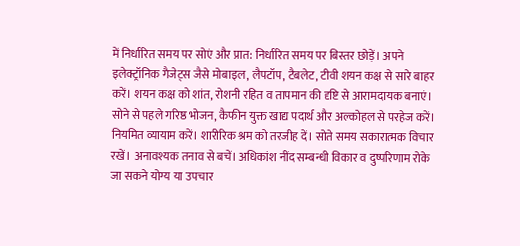में निर्धारित समय पर सोएं और प्रात: निर्धारित समय पर बिस्तर छोड़ें। अपने इलेक्ट्रॉनिक गैजेट्स जैसे मोबाइल, लैपटॉप, टैबलेट, टीवी शयन कक्ष से सारे बाहर करें। शयन कक्ष को शांत, रोशनी रहित व तापमान की दृष्टि से आरामदायक बनाएं। सोने से पहले गरिष्ठ भोजन, कैफीन युक्त खाद्य पदार्थ और अल्कोहल से परहेज करें। नियमित व्यायाम करें। शारीरिक श्रम को तरजीह दें। सोते समय सकारात्मक विचार रखें। अनावश्यक तनाव से बचें। अधिकांश नींद सम्बन्धी विकार व दुष्परिणाम रोके जा सकने योग्य या उपचार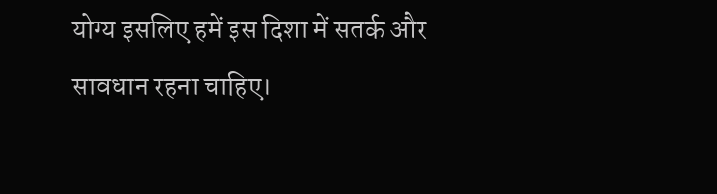योग्य इसलिए हमें इस दिशा में सतर्क और सावधान रहना चाहिए।